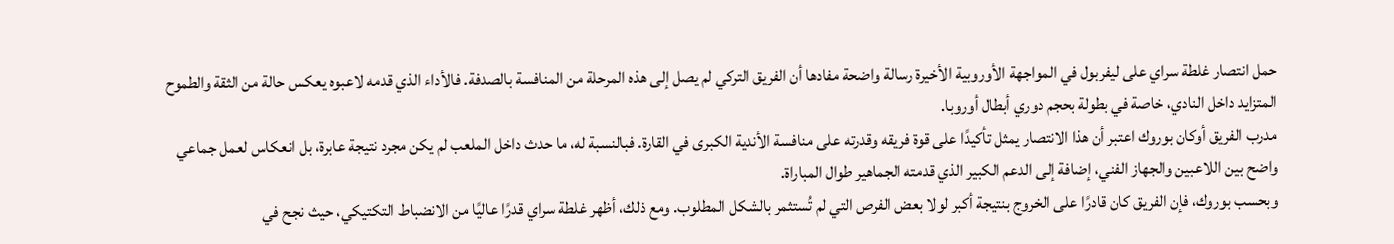حمل انتصار غلطة سراي على ليفربول في المواجهة الأوروبية الأخيرة رسالة واضحة مفادها أن الفريق التركي لم يصل إلى هذه المرحلة من المنافسة بالصدفة. فالأداء الذي قدمه لاعبوه يعكس حالة من الثقة والطموح المتزايد داخل النادي، خاصة في بطولة بحجم دوري أبطال أوروبا.
مدرب الفريق أوكان بوروك اعتبر أن هذا الانتصار يمثل تأكيدًا على قوة فريقه وقدرته على منافسة الأندية الكبرى في القارة. فبالنسبة له، ما حدث داخل الملعب لم يكن مجرد نتيجة عابرة، بل انعكاس لعمل جماعي واضح بين اللاعبين والجهاز الفني، إضافة إلى الدعم الكبير الذي قدمته الجماهير طوال المباراة.
وبحسب بوروك، فإن الفريق كان قادرًا على الخروج بنتيجة أكبر لولا بعض الفرص التي لم تُستثمر بالشكل المطلوب. ومع ذلك، أظهر غلطة سراي قدرًا عاليًا من الانضباط التكتيكي، حيث نجح في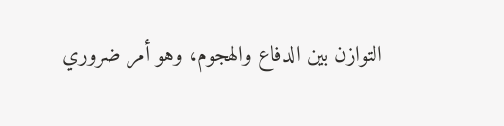التوازن بين الدفاع والهجوم، وهو أمر ضروري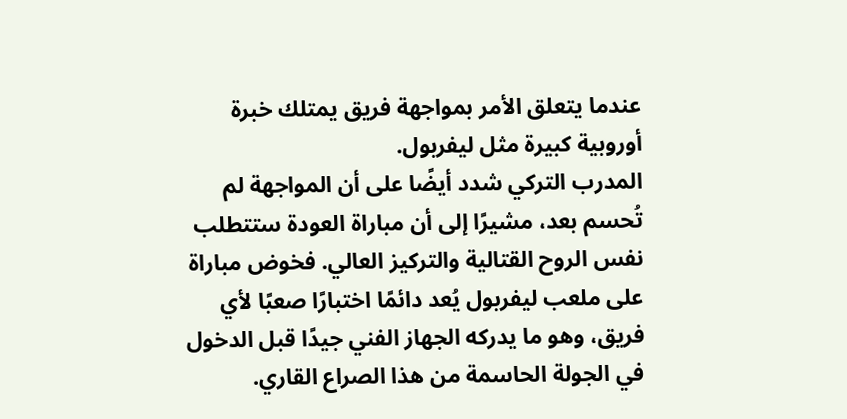عندما يتعلق الأمر بمواجهة فريق يمتلك خبرة أوروبية كبيرة مثل ليفربول.
المدرب التركي شدد أيضًا على أن المواجهة لم تُحسم بعد، مشيرًا إلى أن مباراة العودة ستتطلب نفس الروح القتالية والتركيز العالي. فخوض مباراة على ملعب ليفربول يُعد دائمًا اختبارًا صعبًا لأي فريق، وهو ما يدركه الجهاز الفني جيدًا قبل الدخول في الجولة الحاسمة من هذا الصراع القاري.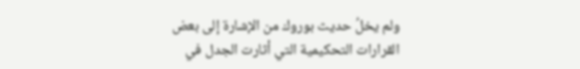ولم يخلُ حديث بوروك من الإشارة إلى بعض القرارات التحكيمية التي أثارت الجدل في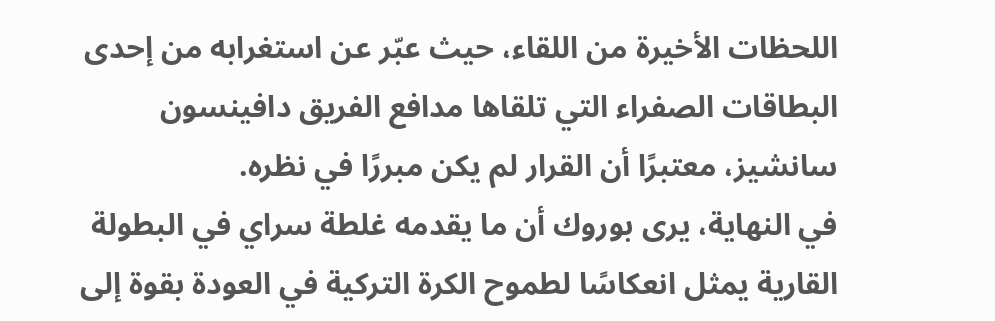اللحظات الأخيرة من اللقاء، حيث عبّر عن استغرابه من إحدى البطاقات الصفراء التي تلقاها مدافع الفريق دافينسون سانشيز، معتبرًا أن القرار لم يكن مبررًا في نظره.
في النهاية، يرى بوروك أن ما يقدمه غلطة سراي في البطولة القارية يمثل انعكاسًا لطموح الكرة التركية في العودة بقوة إلى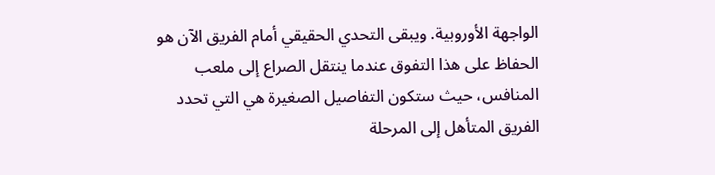الواجهة الأوروبية. ويبقى التحدي الحقيقي أمام الفريق الآن هو الحفاظ على هذا التفوق عندما ينتقل الصراع إلى ملعب المنافس، حيث ستكون التفاصيل الصغيرة هي التي تحدد الفريق المتأهل إلى المرحلة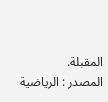المقبلة.
المصدر : الرياضية